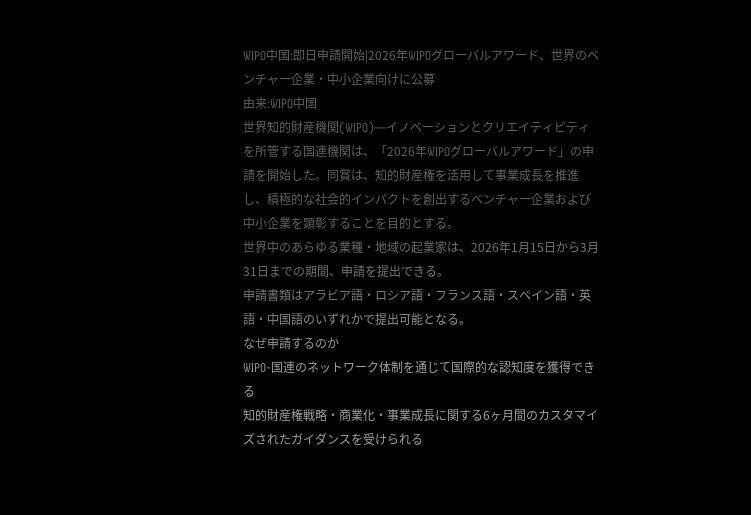WIPO中国:即日申請開始|2026年WIPOグローバルアワード、世界のベンチャー企業・中小企業向けに公募
由来:WIPO中国
世界知的財産機関(WIPO)―イノベーションとクリエイティビティを所管する国連機関は、「2026年WIPOグローバルアワード」の申請を開始した。同賞は、知的財産権を活用して事業成長を推進し、積極的な社会的インパクトを創出するベンチャー企業および中小企業を顕彰することを目的とする。
世界中のあらゆる業種・地域の起業家は、2026年1月15日から3月31日までの期間、申請を提出できる。
申請書類はアラビア語・ロシア語・フランス語・スペイン語・英語・中国語のいずれかで提出可能となる。
なぜ申請するのか
WIPO-国連のネットワーク体制を通じて国際的な認知度を獲得できる
知的財産権戦略・商業化・事業成長に関する6ヶ月間のカスタマイズされたガイダンスを受けられる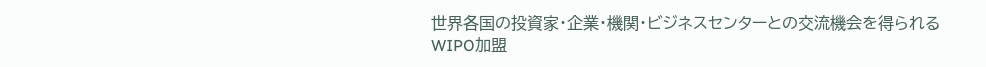世界各国の投資家・企業・機関・ビジネスセンターとの交流機会を得られる
WIPO加盟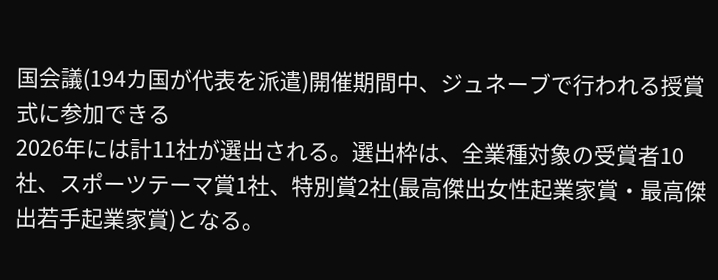国会議(194カ国が代表を派遣)開催期間中、ジュネーブで行われる授賞式に参加できる
2026年には計11社が選出される。選出枠は、全業種対象の受賞者10社、スポーツテーマ賞1社、特別賞2社(最高傑出女性起業家賞・最高傑出若手起業家賞)となる。